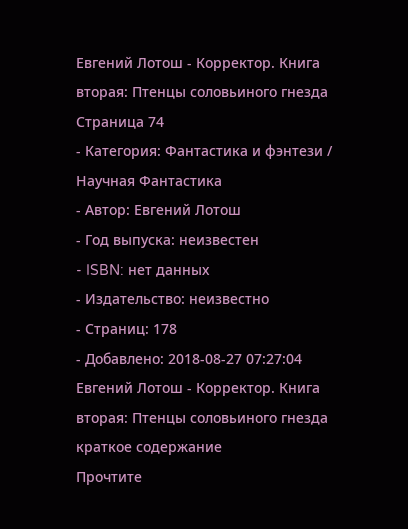Евгений Лотош - Корректор. Книга вторая: Птенцы соловьиного гнезда Страница 74
- Категория: Фантастика и фэнтези / Научная Фантастика
- Автор: Евгений Лотош
- Год выпуска: неизвестен
- ISBN: нет данных
- Издательство: неизвестно
- Страниц: 178
- Добавлено: 2018-08-27 07:27:04
Евгений Лотош - Корректор. Книга вторая: Птенцы соловьиного гнезда краткое содержание
Прочтите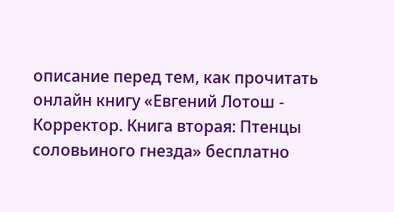описание перед тем, как прочитать онлайн книгу «Евгений Лотош - Корректор. Книга вторая: Птенцы соловьиного гнезда» бесплатно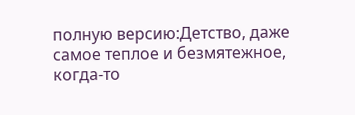полную версию:Детство, даже самое теплое и безмятежное, когда-то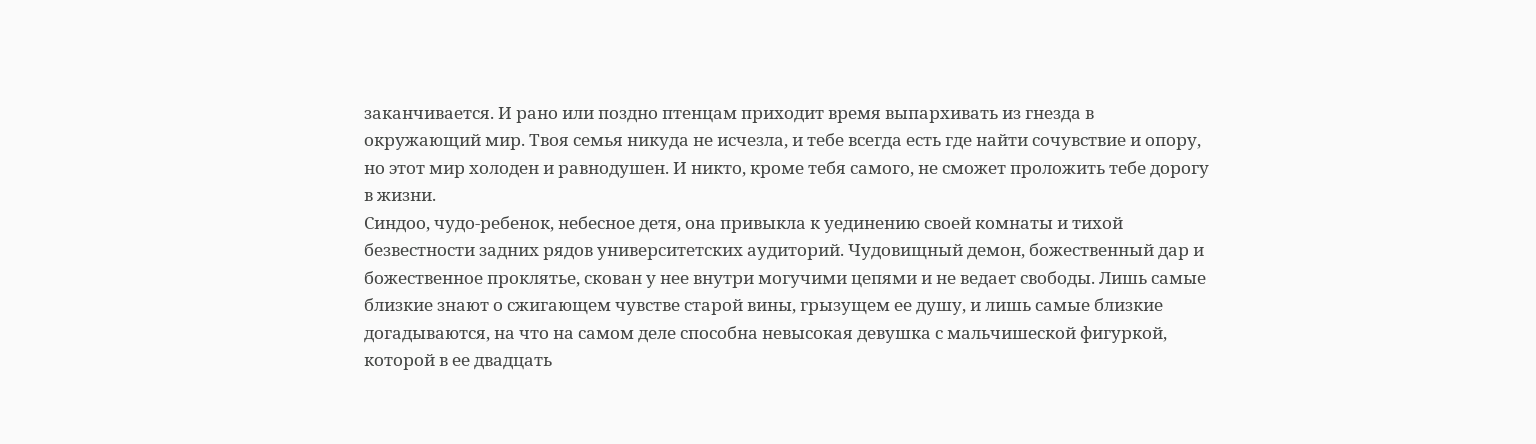заканчивается. И рано или поздно птенцам приходит время выпархивать из гнезда в окружающий мир. Твоя семья никуда не исчезла, и тебе всегда есть где найти сочувствие и опору, но этот мир холоден и равнодушен. И никто, кроме тебя самого, не сможет проложить тебе дорогу в жизни.
Синдоо, чудо-ребенок, небесное детя, она привыкла к уединению своей комнаты и тихой безвестности задних рядов университетских аудиторий. Чудовищный демон, божественный дар и божественное проклятье, скован у нее внутри могучими цепями и не ведает свободы. Лишь самые близкие знают о сжигающем чувстве старой вины, грызущем ее душу, и лишь самые близкие догадываются, на что на самом деле способна невысокая девушка с мальчишеской фигуркой, которой в ее двадцать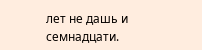лет не дашь и семнадцати.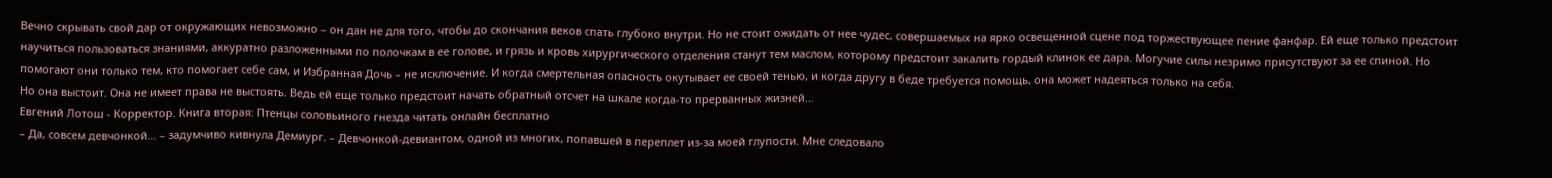Вечно скрывать свой дар от окружающих невозможно – он дан не для того, чтобы до скончания веков спать глубоко внутри. Но не стоит ожидать от нее чудес, совершаемых на ярко освещенной сцене под торжествующее пение фанфар. Ей еще только предстоит научиться пользоваться знаниями, аккуратно разложенными по полочкам в ее голове, и грязь и кровь хирургического отделения станут тем маслом, которому предстоит закалить гордый клинок ее дара. Могучие силы незримо присутствуют за ее спиной. Но помогают они только тем, кто помогает себе сам, и Избранная Дочь – не исключение. И когда смертельная опасность окутывает ее своей тенью, и когда другу в беде требуется помощь, она может надеяться только на себя.
Но она выстоит. Она не имеет права не выстоять. Ведь ей еще только предстоит начать обратный отсчет на шкале когда-то прерванных жизней…
Евгений Лотош - Корректор. Книга вторая: Птенцы соловьиного гнезда читать онлайн бесплатно
– Да, совсем девчонкой… – задумчиво кивнула Демиург. – Девчонкой-девиантом, одной из многих, попавшей в переплет из-за моей глупости. Мне следовало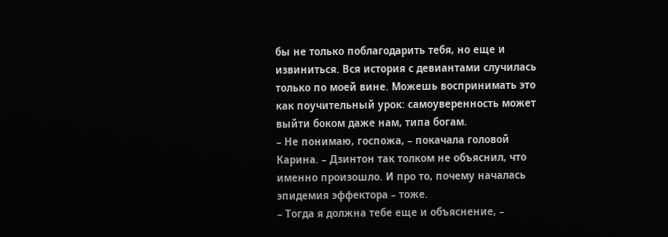бы не только поблагодарить тебя, но еще и извиниться. Вся история с девиантами случилась только по моей вине. Можешь воспринимать это как поучительный урок: самоуверенность может выйти боком даже нам, типа богам.
– Не понимаю, госпожа, – покачала головой Карина. – Дзинтон так толком не объяснил, что именно произошло. И про то, почему началась эпидемия эффектора – тоже.
– Тогда я должна тебе еще и объяснение, –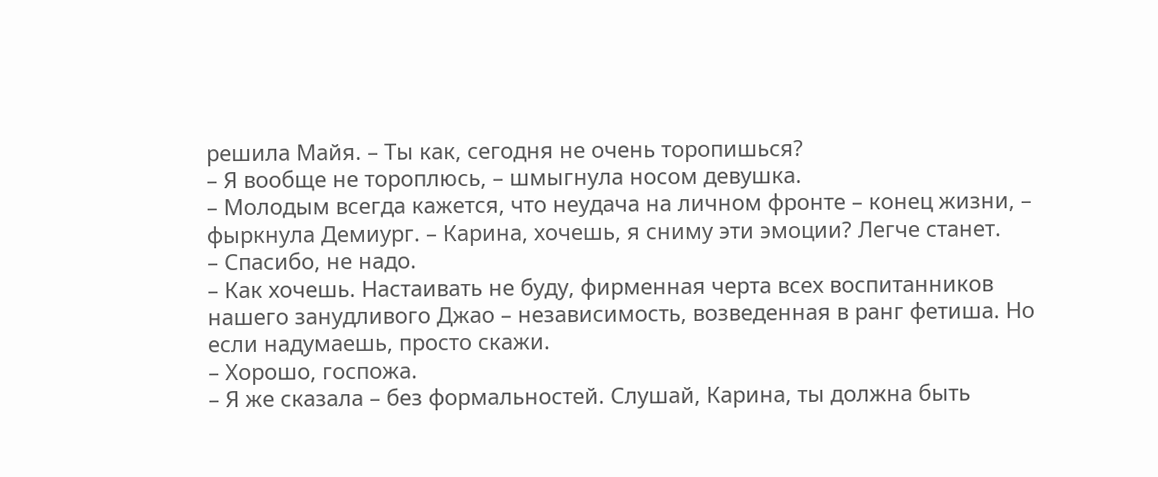решила Майя. – Ты как, сегодня не очень торопишься?
– Я вообще не тороплюсь, – шмыгнула носом девушка.
– Молодым всегда кажется, что неудача на личном фронте – конец жизни, – фыркнула Демиург. – Карина, хочешь, я сниму эти эмоции? Легче станет.
– Спасибо, не надо.
– Как хочешь. Настаивать не буду, фирменная черта всех воспитанников нашего занудливого Джао – независимость, возведенная в ранг фетиша. Но если надумаешь, просто скажи.
– Хорошо, госпожа.
– Я же сказала – без формальностей. Слушай, Карина, ты должна быть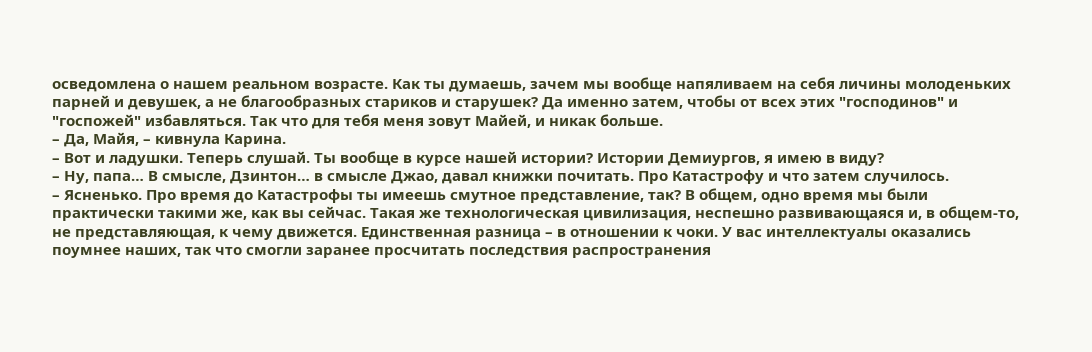осведомлена о нашем реальном возрасте. Как ты думаешь, зачем мы вообще напяливаем на себя личины молоденьких парней и девушек, а не благообразных стариков и старушек? Да именно затем, чтобы от всех этих "господинов" и "госпожей" избавляться. Так что для тебя меня зовут Майей, и никак больше.
– Да, Майя, – кивнула Карина.
– Вот и ладушки. Теперь слушай. Ты вообще в курсе нашей истории? Истории Демиургов, я имею в виду?
– Ну, папа… В смысле, Дзинтон… в смысле Джао, давал книжки почитать. Про Катастрофу и что затем случилось.
– Ясненько. Про время до Катастрофы ты имеешь смутное представление, так? В общем, одно время мы были практически такими же, как вы сейчас. Такая же технологическая цивилизация, неспешно развивающаяся и, в общем-то, не представляющая, к чему движется. Единственная разница – в отношении к чоки. У вас интеллектуалы оказались поумнее наших, так что смогли заранее просчитать последствия распространения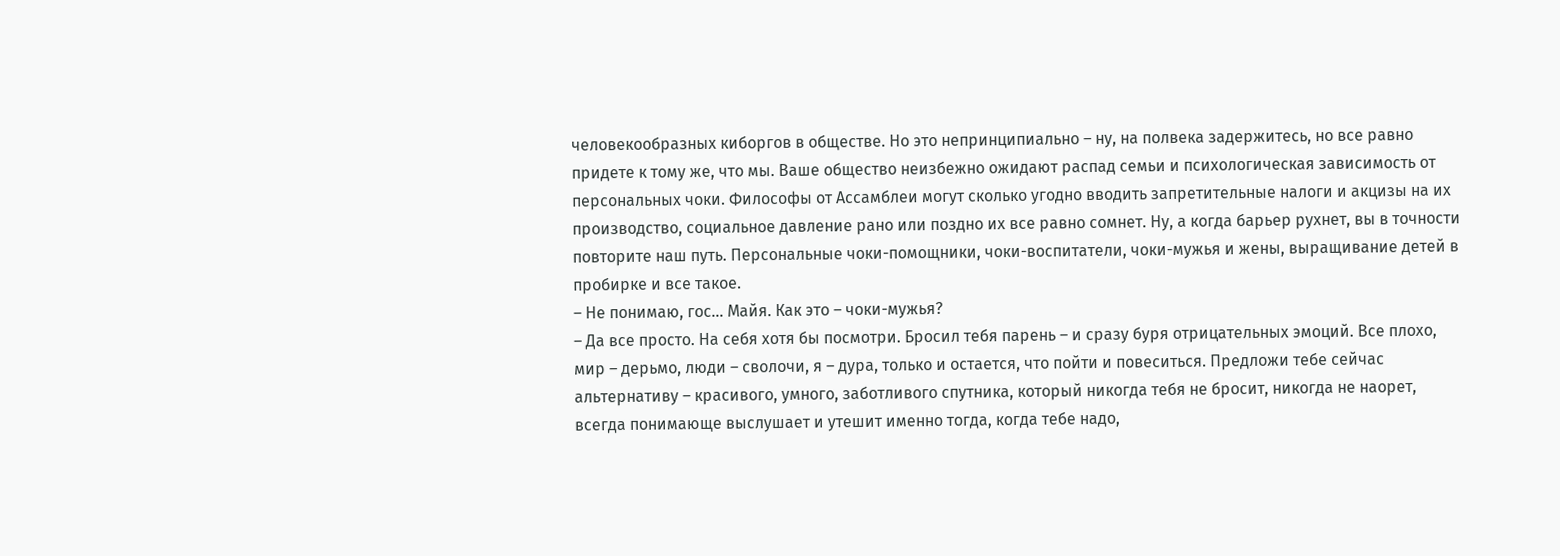человекообразных киборгов в обществе. Но это непринципиально – ну, на полвека задержитесь, но все равно придете к тому же, что мы. Ваше общество неизбежно ожидают распад семьи и психологическая зависимость от персональных чоки. Философы от Ассамблеи могут сколько угодно вводить запретительные налоги и акцизы на их производство, социальное давление рано или поздно их все равно сомнет. Ну, а когда барьер рухнет, вы в точности повторите наш путь. Персональные чоки-помощники, чоки-воспитатели, чоки-мужья и жены, выращивание детей в пробирке и все такое.
– Не понимаю, гос… Майя. Как это – чоки-мужья?
– Да все просто. На себя хотя бы посмотри. Бросил тебя парень – и сразу буря отрицательных эмоций. Все плохо, мир – дерьмо, люди – сволочи, я – дура, только и остается, что пойти и повеситься. Предложи тебе сейчас альтернативу – красивого, умного, заботливого спутника, который никогда тебя не бросит, никогда не наорет, всегда понимающе выслушает и утешит именно тогда, когда тебе надо,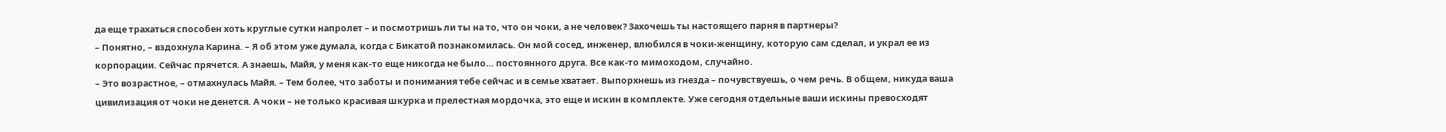да еще трахаться способен хоть круглые сутки напролет – и посмотришь ли ты на то, что он чоки, а не человек? Захочешь ты настоящего парня в партнеры?
– Понятно, – вздохнула Карина. – Я об этом уже думала, когда с Бикатой познакомилась. Он мой сосед, инженер, влюбился в чоки-женщину, которую сам сделал, и украл ее из корпорации. Сейчас прячется. А знаешь, Майя, у меня как-то еще никогда не было… постоянного друга. Все как-то мимоходом, случайно.
– Это возрастное, – отмахнулась Майя. – Тем более, что заботы и понимания тебе сейчас и в семье хватает. Выпорхнешь из гнезда – почувствуешь, о чем речь. В общем, никуда ваша цивилизация от чоки не денется. А чоки – не только красивая шкурка и прелестная мордочка, это еще и искин в комплекте. Уже сегодня отдельные ваши искины превосходят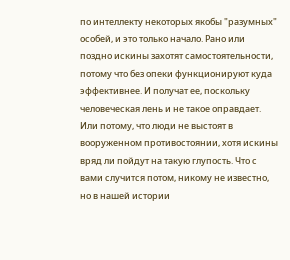по интеллекту некоторых якобы "разумных" особей, и это только начало. Рано или поздно искины захотят самостоятельности, потому что без опеки функционируют куда эффективнее. И получат ее, поскольку человеческая лень и не такое оправдает. Или потому, что люди не выстоят в вооруженном противостоянии, хотя искины вряд ли пойдут на такую глупость. Что с вами случится потом, никому не известно, но в нашей истории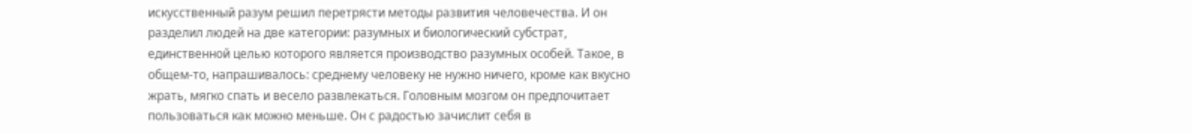искусственный разум решил перетрясти методы развития человечества. И он разделил людей на две категории: разумных и биологический субстрат, единственной целью которого является производство разумных особей. Такое, в общем-то, напрашивалось: среднему человеку не нужно ничего, кроме как вкусно жрать, мягко спать и весело развлекаться. Головным мозгом он предпочитает пользоваться как можно меньше. Он с радостью зачислит себя в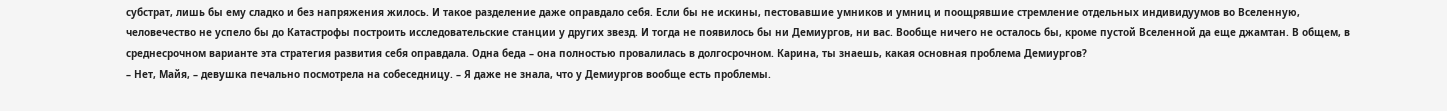субстрат, лишь бы ему сладко и без напряжения жилось. И такое разделение даже оправдало себя. Если бы не искины, пестовавшие умников и умниц и поощрявшие стремление отдельных индивидуумов во Вселенную, человечество не успело бы до Катастрофы построить исследовательские станции у других звезд. И тогда не появилось бы ни Демиургов, ни вас. Вообще ничего не осталось бы, кроме пустой Вселенной да еще джамтан. В общем, в среднесрочном варианте эта стратегия развития себя оправдала. Одна беда – она полностью провалилась в долгосрочном. Карина, ты знаешь, какая основная проблема Демиургов?
– Нет, Майя, – девушка печально посмотрела на собеседницу. – Я даже не знала, что у Демиургов вообще есть проблемы.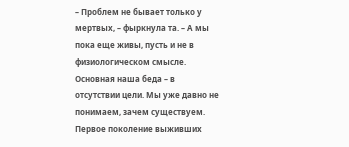– Проблем не бывает только у мертвых, – фыркнула та. – А мы пока еще живы, пусть и не в физиологическом смысле. Основная наша беда – в отсутствии цели. Мы уже давно не понимаем, зачем существуем. Первое поколение выживших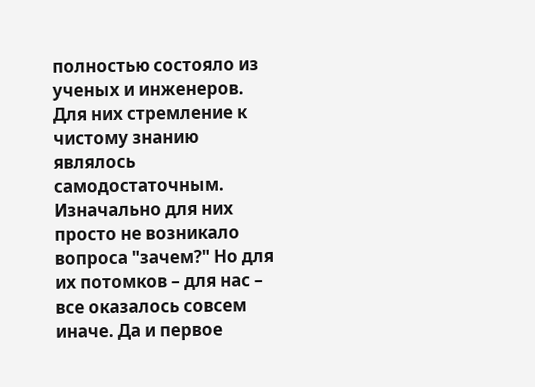полностью состояло из ученых и инженеров. Для них стремление к чистому знанию являлось самодостаточным. Изначально для них просто не возникало вопроса "зачем?" Но для их потомков – для нас – все оказалось совсем иначе. Да и первое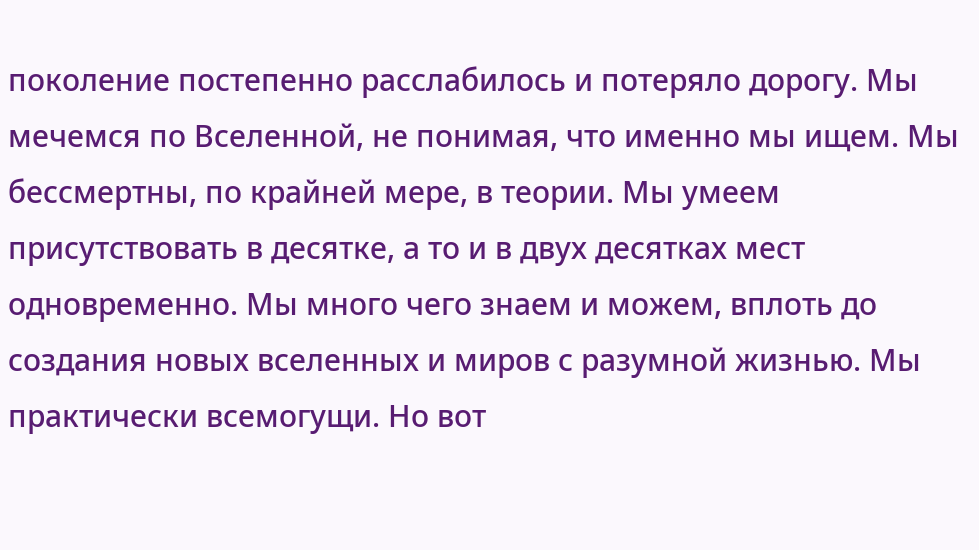поколение постепенно расслабилось и потеряло дорогу. Мы мечемся по Вселенной, не понимая, что именно мы ищем. Мы бессмертны, по крайней мере, в теории. Мы умеем присутствовать в десятке, а то и в двух десятках мест одновременно. Мы много чего знаем и можем, вплоть до создания новых вселенных и миров с разумной жизнью. Мы практически всемогущи. Но вот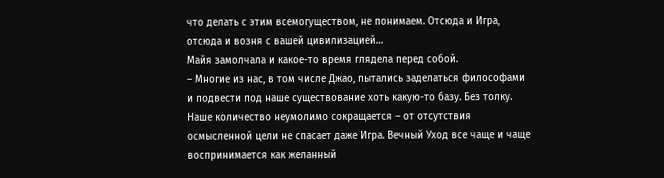что делать с этим всемогуществом, не понимаем. Отсюда и Игра, отсюда и возня с вашей цивилизацией…
Майя замолчала и какое-то время глядела перед собой.
– Многие из нас, в том числе Джао, пытались заделаться философами и подвести под наше существование хоть какую-то базу. Без толку. Наше количество неумолимо сокращается – от отсутствия осмысленной цели не спасает даже Игра. Вечный Уход все чаще и чаще воспринимается как желанный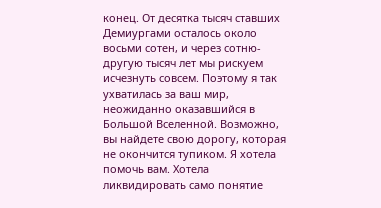конец. От десятка тысяч ставших Демиургами осталось около восьми сотен, и через сотню-другую тысяч лет мы рискуем исчезнуть совсем. Поэтому я так ухватилась за ваш мир, неожиданно оказавшийся в Большой Вселенной. Возможно, вы найдете свою дорогу, которая не окончится тупиком. Я хотела помочь вам. Хотела ликвидировать само понятие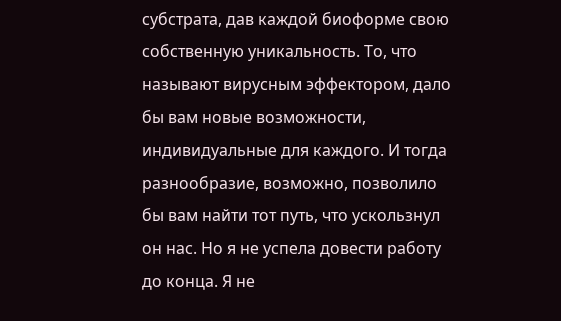субстрата, дав каждой биоформе свою собственную уникальность. То, что называют вирусным эффектором, дало бы вам новые возможности, индивидуальные для каждого. И тогда разнообразие, возможно, позволило бы вам найти тот путь, что ускользнул он нас. Но я не успела довести работу до конца. Я не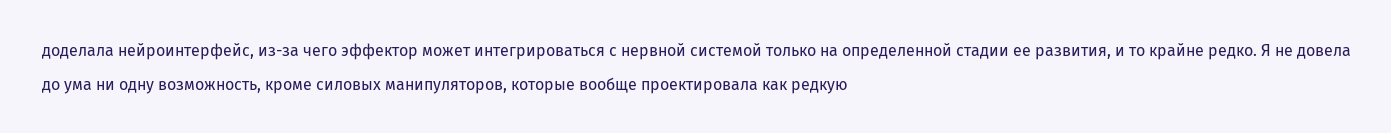доделала нейроинтерфейс, из-за чего эффектор может интегрироваться с нервной системой только на определенной стадии ее развития, и то крайне редко. Я не довела до ума ни одну возможность, кроме силовых манипуляторов, которые вообще проектировала как редкую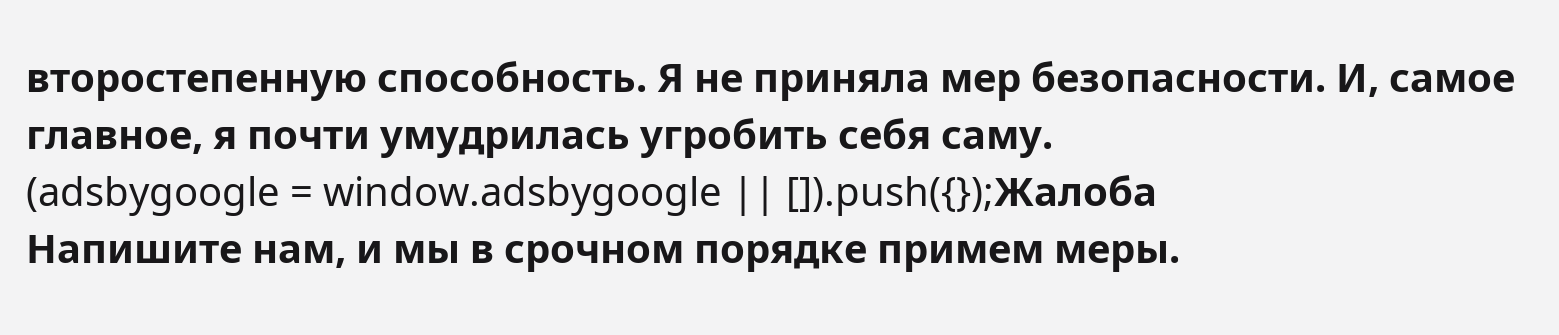второстепенную способность. Я не приняла мер безопасности. И, самое главное, я почти умудрилась угробить себя саму.
(adsbygoogle = window.adsbygoogle || []).push({});Жалоба
Напишите нам, и мы в срочном порядке примем меры.